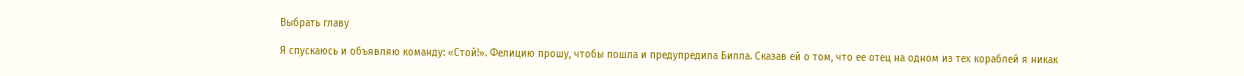Выбрать главу

Я спускаюсь и объявляю команду: «Стой!». Фелицию прошу, чтобы пошла и предупредила Билла. Сказав ей о том, что ее отец на одном из тех кораблей я никак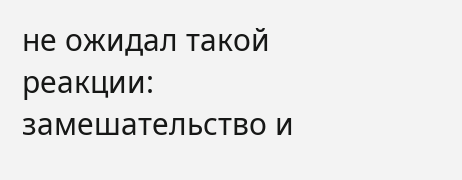не ожидал такой реакции: замешательство и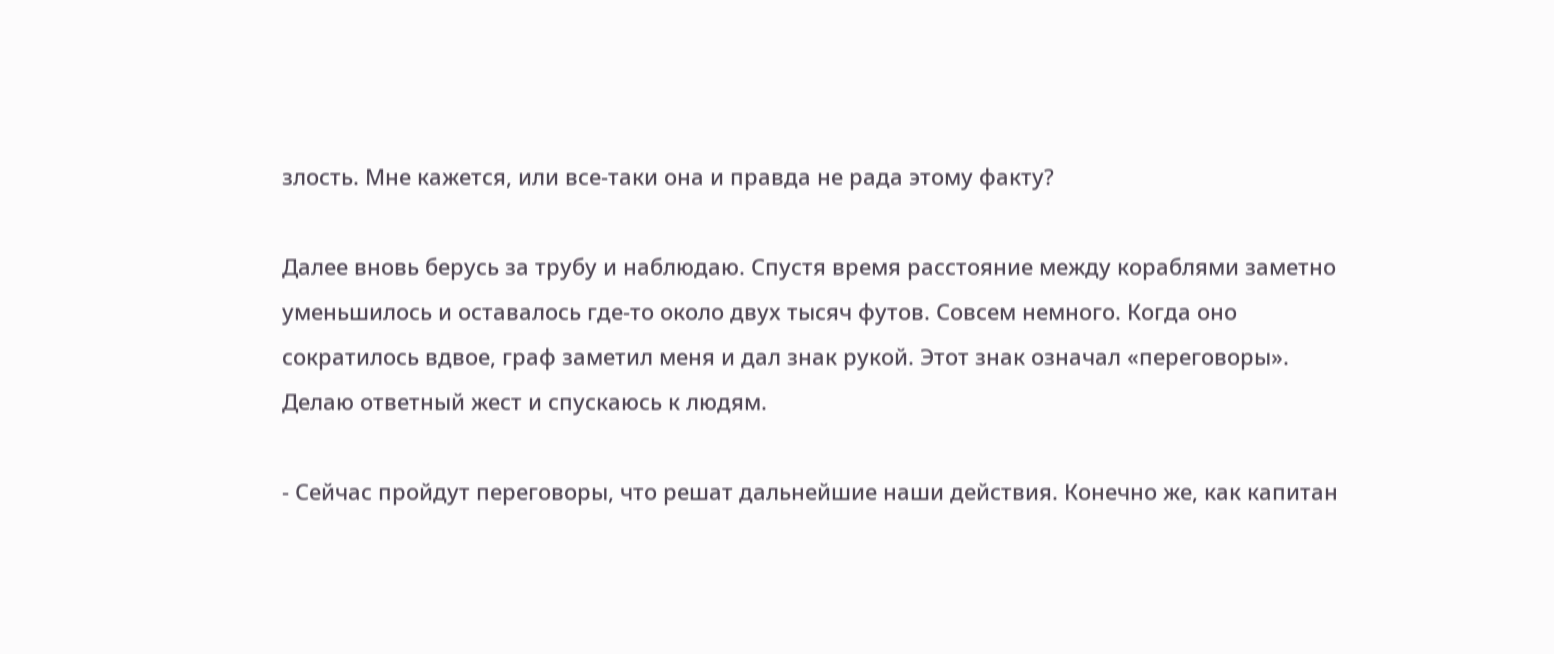злость. Мне кажется, или все-таки она и правда не рада этому факту?

Далее вновь берусь за трубу и наблюдаю. Спустя время расстояние между кораблями заметно уменьшилось и оставалось где-то около двух тысяч футов. Совсем немного. Когда оно сократилось вдвое, граф заметил меня и дал знак рукой. Этот знак означал «переговоры». Делаю ответный жест и спускаюсь к людям.

- Сейчас пройдут переговоры, что решат дальнейшие наши действия. Конечно же, как капитан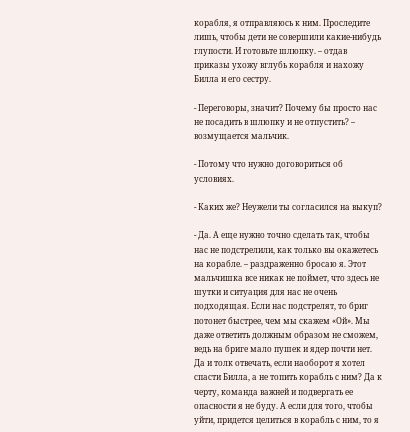корабля, я отправляюсь к ним. Проследите лишь, чтобы дети не совершили какие-нибудь глупости. И готовьте шлюпку. – отдав приказы ухожу вглубь корабля и нахожу Билла и его сестру.

- Переговоры, значит? Почему бы просто нас не посадить в шлюпку и не отпустить? – возмущается мальчик.

- Потому что нужно договориться об условиях.

- Каких же? Неужели ты согласился на выкуп?

- Да. А еще нужно точно сделать так, чтобы нас не подстрелили, как только вы окажетесь на корабле. – раздраженно бросаю я. Этот мальчишка все никак не поймет, что здесь не шутки и ситуация для нас не очень подходящая. Если нас подстрелят, то бриг потонет быстрее, чем мы скажем «Ой». Мы даже ответить должным образом не сможем, ведь на бриге мало пушек и ядер почти нет. Да и толк отвечать, если наоборот я хотел спасти Билла, а не топить корабль с ним? Да к черту, команда важней и подвергать ее опасности я не буду. А если для того, чтобы уйти, придется целиться в корабль с ним, то я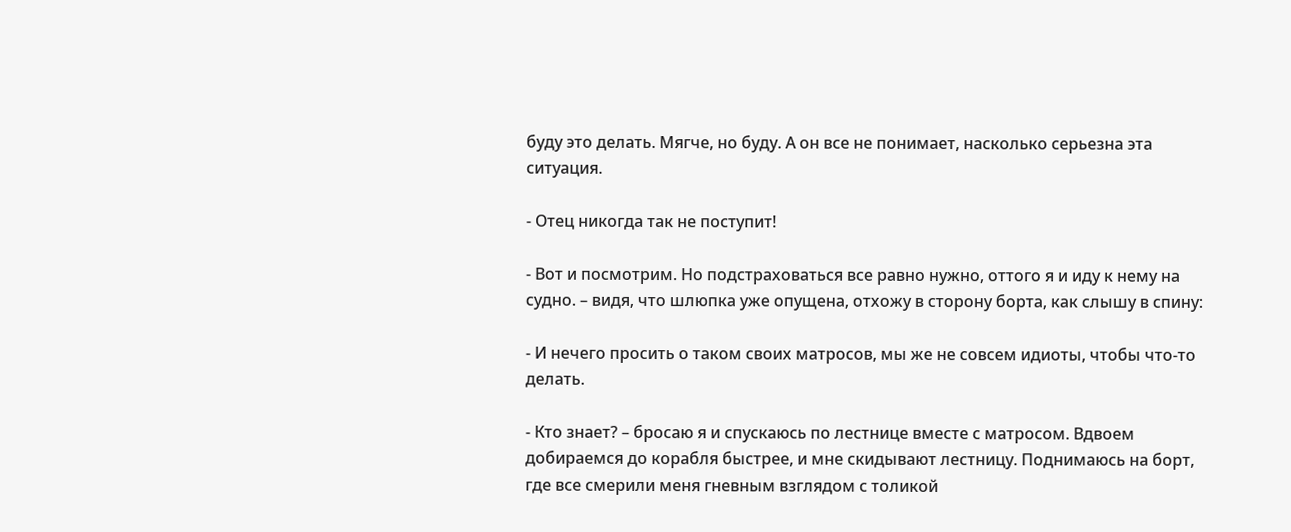буду это делать. Мягче, но буду. А он все не понимает, насколько серьезна эта ситуация.

- Отец никогда так не поступит!

- Вот и посмотрим. Но подстраховаться все равно нужно, оттого я и иду к нему на судно. – видя, что шлюпка уже опущена, отхожу в сторону борта, как слышу в спину:

- И нечего просить о таком своих матросов, мы же не совсем идиоты, чтобы что-то делать.

- Кто знает? – бросаю я и спускаюсь по лестнице вместе с матросом. Вдвоем добираемся до корабля быстрее, и мне скидывают лестницу. Поднимаюсь на борт, где все смерили меня гневным взглядом с толикой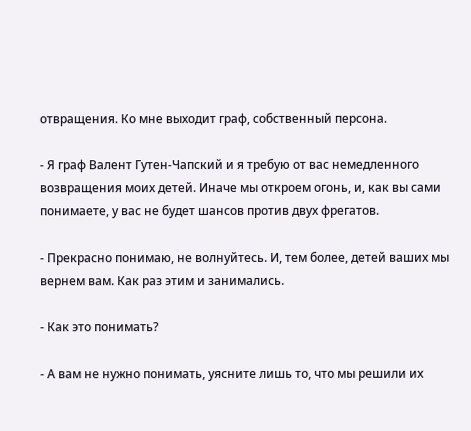отвращения. Ко мне выходит граф, собственный персона.

- Я граф Валент Гутен-Чапский и я требую от вас немедленного возвращения моих детей. Иначе мы откроем огонь, и, как вы сами понимаете, у вас не будет шансов против двух фрегатов.

- Прекрасно понимаю, не волнуйтесь. И, тем более, детей ваших мы вернем вам. Как раз этим и занимались.

- Как это понимать?

- А вам не нужно понимать, уясните лишь то, что мы решили их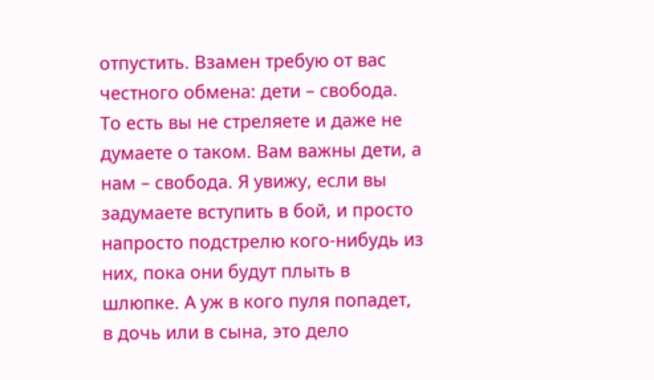отпустить. Взамен требую от вас честного обмена: дети – свобода. То есть вы не стреляете и даже не думаете о таком. Вам важны дети, а нам – свобода. Я увижу, если вы задумаете вступить в бой, и просто напросто подстрелю кого-нибудь из них, пока они будут плыть в шлюпке. А уж в кого пуля попадет, в дочь или в сына, это дело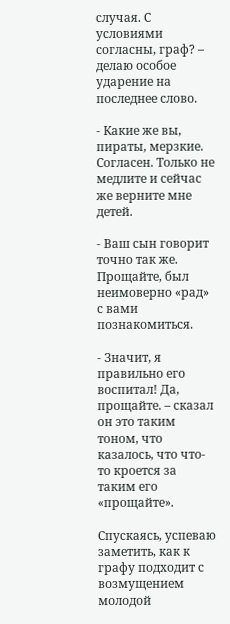случая. С условиями согласны, граф? – делаю особое ударение на последнее слово.

- Какие же вы, пираты, мерзкие. Согласен. Только не медлите и сейчас же верните мне детей.

- Ваш сын говорит точно так же. Прощайте, был неимоверно «рад» с вами познакомиться.

- Значит, я правильно его воспитал! Да, прощайте. – сказал он это таким тоном, что казалось, что что-то кроется за таким его «прощайте».

Спускаясь, успеваю заметить, как к графу подходит с возмущением молодой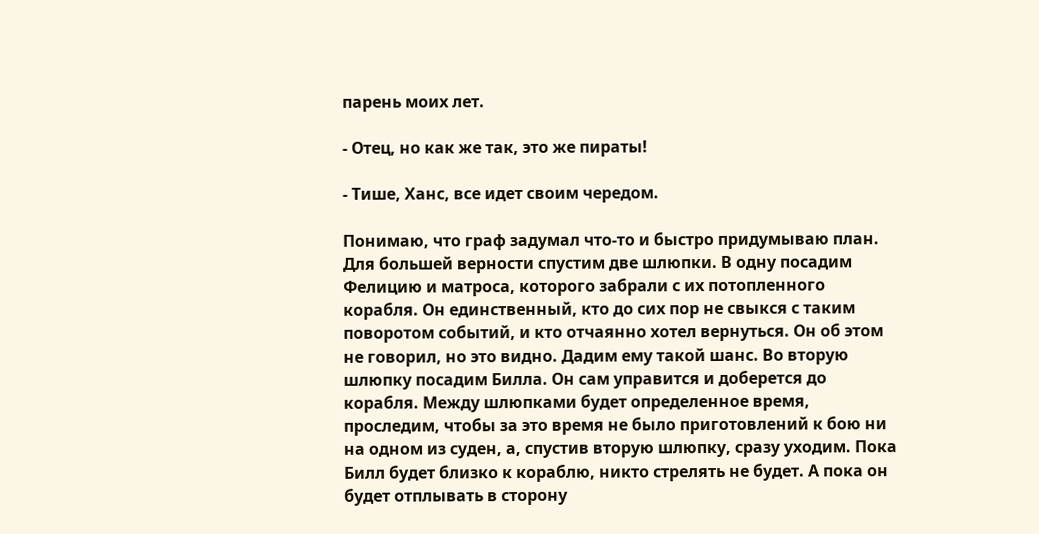парень моих лет.

- Отец, но как же так, это же пираты!

- Тише, Ханс, все идет своим чередом.

Понимаю, что граф задумал что-то и быстро придумываю план. Для большей верности спустим две шлюпки. В одну посадим Фелицию и матроса, которого забрали с их потопленного корабля. Он единственный, кто до сих пор не свыкся с таким поворотом событий, и кто отчаянно хотел вернуться. Он об этом не говорил, но это видно. Дадим ему такой шанс. Во вторую шлюпку посадим Билла. Он сам управится и доберется до корабля. Между шлюпками будет определенное время, проследим, чтобы за это время не было приготовлений к бою ни на одном из суден, а, спустив вторую шлюпку, сразу уходим. Пока Билл будет близко к кораблю, никто стрелять не будет. А пока он будет отплывать в сторону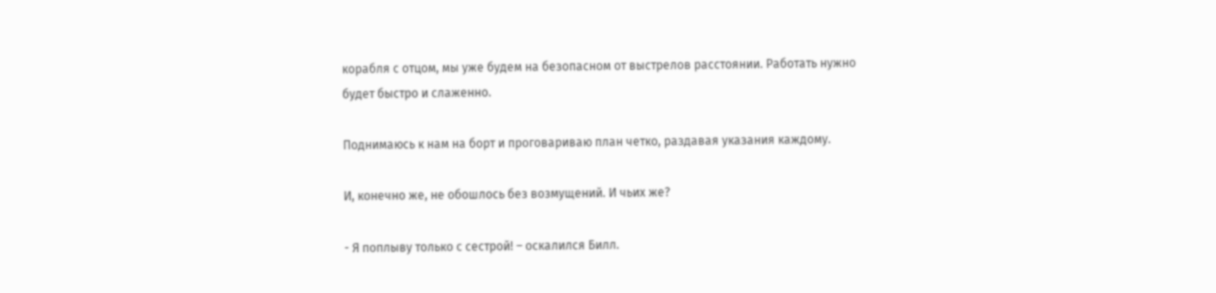корабля с отцом, мы уже будем на безопасном от выстрелов расстоянии. Работать нужно будет быстро и слаженно.

Поднимаюсь к нам на борт и проговариваю план четко, раздавая указания каждому.

И, конечно же, не обошлось без возмущений. И чьих же?

- Я поплыву только с сестрой! – оскалился Билл.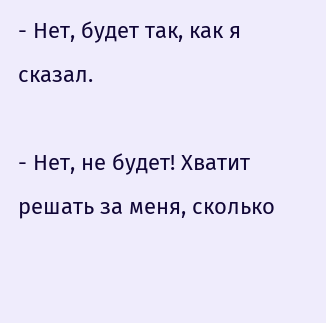- Нет, будет так, как я сказал.

- Нет, не будет! Хватит решать за меня, сколько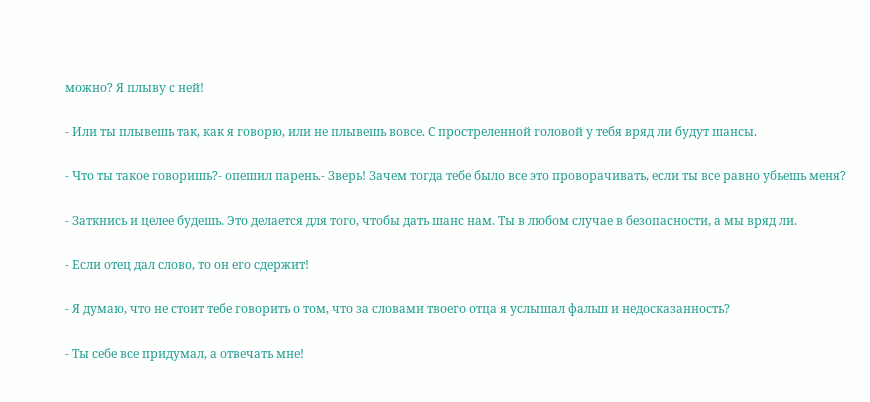можно? Я плыву с ней!

- Или ты плывешь так, как я говорю, или не плывешь вовсе. С простреленной головой у тебя вряд ли будут шансы.

- Что ты такое говоришь?- опешил парень.- Зверь! Зачем тогда тебе было все это проворачивать, если ты все равно убьешь меня?

- Заткнись и целее будешь. Это делается для того, чтобы дать шанс нам. Ты в любом случае в безопасности, а мы вряд ли.

- Если отец дал слово, то он его сдержит!

- Я думаю, что не стоит тебе говорить о том, что за словами твоего отца я услышал фальш и недосказанность?

- Ты себе все придумал, а отвечать мне!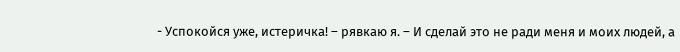- Успокойся уже, истеричка! – рявкаю я. – И сделай это не ради меня и моих людей, а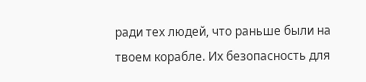ради тех людей, что раньше были на твоем корабле. Их безопасность для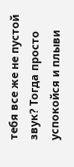тебя все же не пустой звук? Тогда просто успокойся и плыви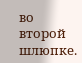во второй шлюпке.